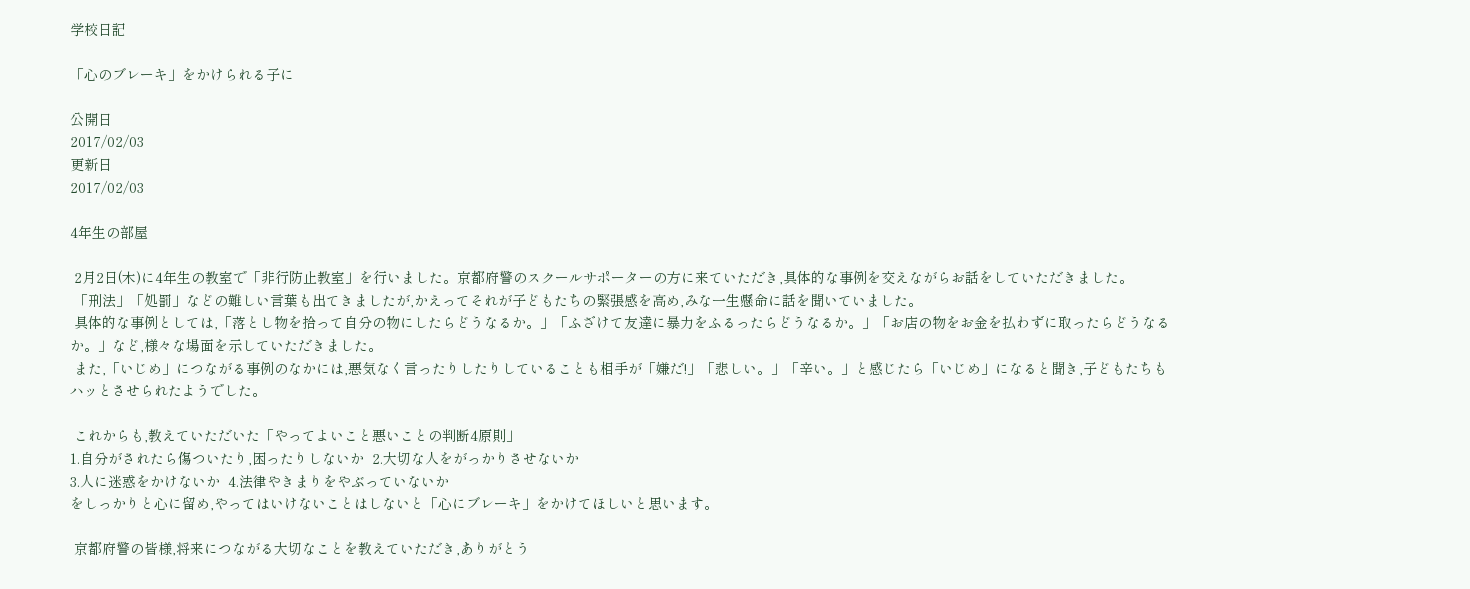学校日記

「心のブレーキ」をかけられる子に

公開日
2017/02/03
更新日
2017/02/03

4年生の部屋

 2月2日(木)に4年生の教室で「非行防止教室」を行いました。京都府警のスクールサポーターの方に来ていただき,具体的な事例を交えながらお話をしていただきました。
 「刑法」「処罰」などの難しい言葉も出てきましたが,かえってそれが子どもたちの緊張感を高め,みな一生懸命に話を聞いていました。
 具体的な事例としては,「落とし物を拾って自分の物にしたらどうなるか。」「ふざけて友達に暴力をふるったらどうなるか。」「お店の物をお金を払わずに取ったらどうなるか。」など,様々な場面を示していただきました。
 また,「いじめ」につながる事例のなかには,悪気なく言ったりしたりしていることも相手が「嫌だ!」「悲しい。」「辛い。」と感じたら「いじめ」になると聞き,子どもたちもハッとさせられたようでした。

 これからも,教えていただいた「やってよいこと悪いことの判断4原則」
1.自分がされたら傷ついたり,困ったりしないか  2.大切な人をがっかりさせないか
3.人に迷惑をかけないか  4.法律やきまりをやぶっていないか
をしっかりと心に留め,やってはいけないことはしないと「心にブレーキ」をかけてほしいと思います。

 京都府警の皆様,将来につながる大切なことを教えていただき,ありがとう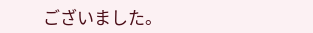ございました。